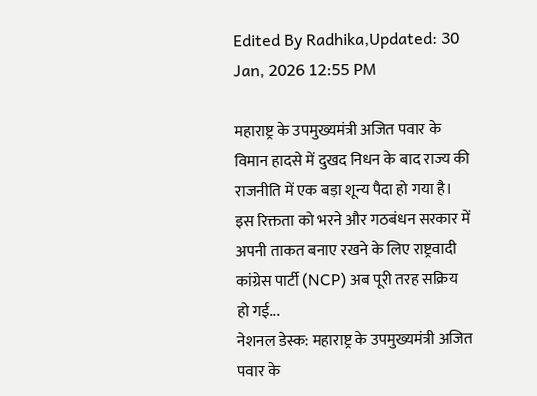Edited By Radhika,Updated: 30 Jan, 2026 12:55 PM

महाराष्ट्र के उपमुख्यमंत्री अजित पवार के विमान हादसे में दुखद निधन के बाद राज्य की राजनीति में एक बड़ा शून्य पैदा हो गया है। इस रिक्तता को भरने और गठबंधन सरकार में अपनी ताकत बनाए रखने के लिए राष्ट्रवादी कांग्रेस पार्टी (NCP) अब पूरी तरह सक्रिय हो गई...
नेशनल डेस्क: महाराष्ट्र के उपमुख्यमंत्री अजित पवार के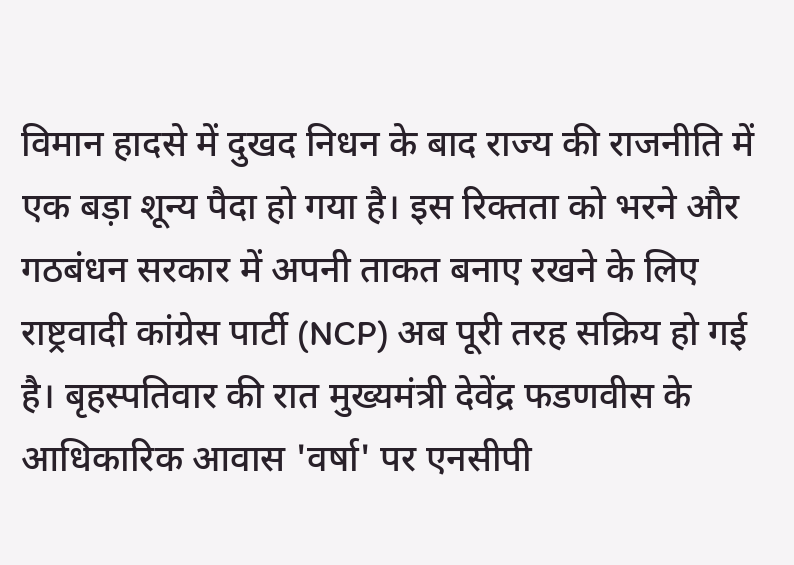विमान हादसे में दुखद निधन के बाद राज्य की राजनीति में एक बड़ा शून्य पैदा हो गया है। इस रिक्तता को भरने और गठबंधन सरकार में अपनी ताकत बनाए रखने के लिए राष्ट्रवादी कांग्रेस पार्टी (NCP) अब पूरी तरह सक्रिय हो गई है। बृहस्पतिवार की रात मुख्यमंत्री देवेंद्र फडणवीस के आधिकारिक आवास 'वर्षा' पर एनसीपी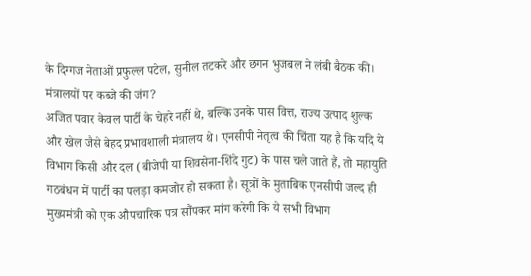के दिग्गज नेताओं प्रफुल्ल पटेल, सुनील तटकरे और छगन भुजबल ने लंबी बैठक की।
मंत्रालयों पर कब्जे की जंग?
अजित पवार केवल पार्टी के चेहरे नहीं थे, बल्कि उनके पास वित्त, राज्य उत्पाद शुल्क और खेल जैसे बेहद प्रभावशाली मंत्रालय थे। एनसीपी नेतृत्व की चिंता यह है कि यदि ये विभाग किसी और दल (बीजेपी या शिवसेना-शिंदे गुट) के पास चले जाते हैं, तो महायुति गठबंधन में पार्टी का पलड़ा कमजोर हो सकता है। सूत्रों के मुताबिक एनसीपी जल्द ही मुख्यमंत्री को एक औपचारिक पत्र सौंपकर मांग करेगी कि ये सभी विभाग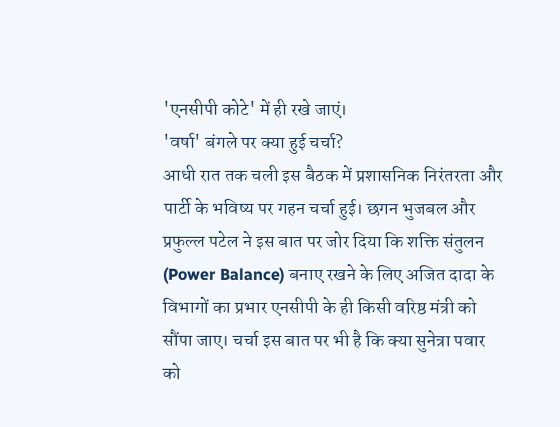'एनसीपी कोटे' में ही रखे जाएं।
'वर्षा' बंगले पर क्या हुई चर्चा?
आधी रात तक चली इस बैठक में प्रशासनिक निरंतरता और पार्टी के भविष्य पर गहन चर्चा हुई। छगन भुजबल और प्रफुल्ल पटेल ने इस बात पर जोर दिया कि शक्ति संतुलन (Power Balance) बनाए रखने के लिए अजित दादा के विभागों का प्रभार एनसीपी के ही किसी वरिष्ठ मंत्री को सौंपा जाए। चर्चा इस बात पर भी है कि क्या सुनेत्रा पवार को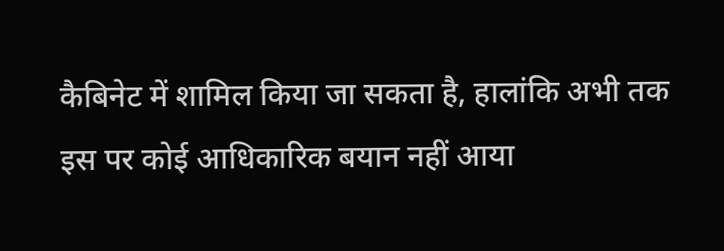कैबिनेट में शामिल किया जा सकता है, हालांकि अभी तक इस पर कोई आधिकारिक बयान नहीं आया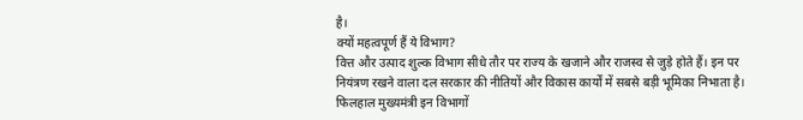है।
क्यों महत्वपूर्ण हैं ये विभाग?
वित्त और उत्पाद शुल्क विभाग सीधे तौर पर राज्य के खजाने और राजस्व से जुड़े होते हैं। इन पर नियंत्रण रखने वाला दल सरकार की नीतियों और विकास कार्यों में सबसे बड़ी भूमिका निभाता है। फिलहाल मुख्यमंत्री इन विभागों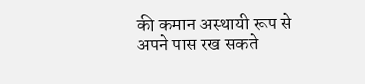की कमान अस्थायी रूप से अपने पास रख सकते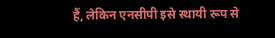हैं, लेकिन एनसीपी इसे स्थायी रूप से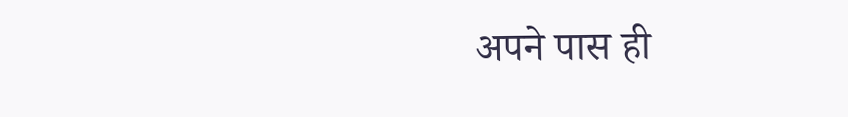अपने पास ही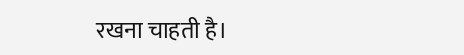रखना चाहती है।